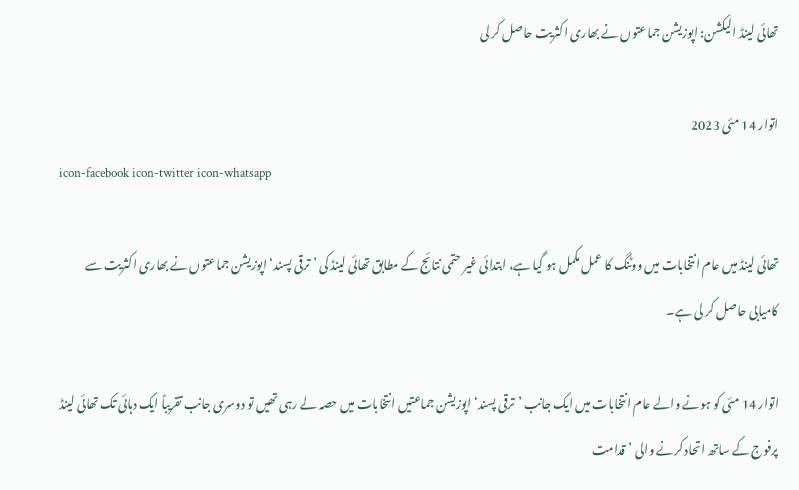تھائی لینڈ الیکشن: اپوزیشن جماعتوں نے بھاری اکثریت حاصل کر لی

اتوار 14 مئی 2023
icon-facebook icon-twitter icon-whatsapp

تھائی لینڈ میں عام انتخابات میں ووٹنگ کا عمل مکمل ہو گیا ہے، ابتدائی غیر حتمی نتائج کے مطابق تھائی لینڈ کی ’ترقی پسند‘ اپوزیشن جماعتوں نے بھاری اکثریت سے کامیابی حاصل کر لی ہے۔

اتوار 14 مئی کو ہونے والے عام انتخابات میں ایک جانب ’ترقی پسند‘ اپوزیشن جماعتیں انتخابات میں حصہ لے رہی تھیں تو دوسری جانب تقریباً ایک دہائی تک تھائی لینڈ پرفوج کے ساتھ اتحاد کرنے والی ’قدامت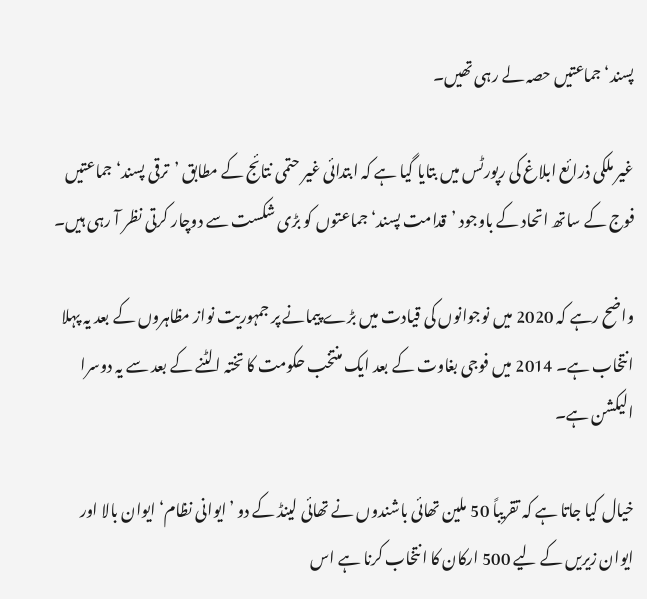پسند‘ جماعتیں حصہ لے رہی تھیں۔

غیر ملکی ذرائع ابلاغ کی رپورٹس میں بتایا گیا ہے کہ ابتدائی غیر حتمی نتائج کے مطابق ’ترقی پسند‘ جماعتیں فوج کے ساتھ اتحاد کے باوجود ’قدامت پسند‘ جماعتوں کو بڑی شکست سے دوچار کرتی نظر آ رہی ہیں۔

واضح رہے کہ 2020 میں نوجوانوں کی قیادت میں بڑے پیمانے پر جمہوریت نواز مظاہروں کے بعد یہ پہلا انتخاب ہے۔ 2014 میں فوجی بغاوت کے بعد ایک منتخب حکومت کا تختہ الٹنے کے بعد سے یہ دوسرا الیکشن ہے۔

خیال کیا جاتا ہے کہ تقریباً 50 ملین تھائی باشندوں نے تھائی لینڈ کے دو ’ایوانی نظام‘ ایوان بالا اور ایوان زیریں کے لیے 500 ارکان کا انتخاب کرنا ہے اس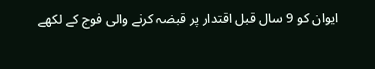ایوان کو 9 سال قبل اقتدار پر قبضہ کرنے والی فوج کے لکھے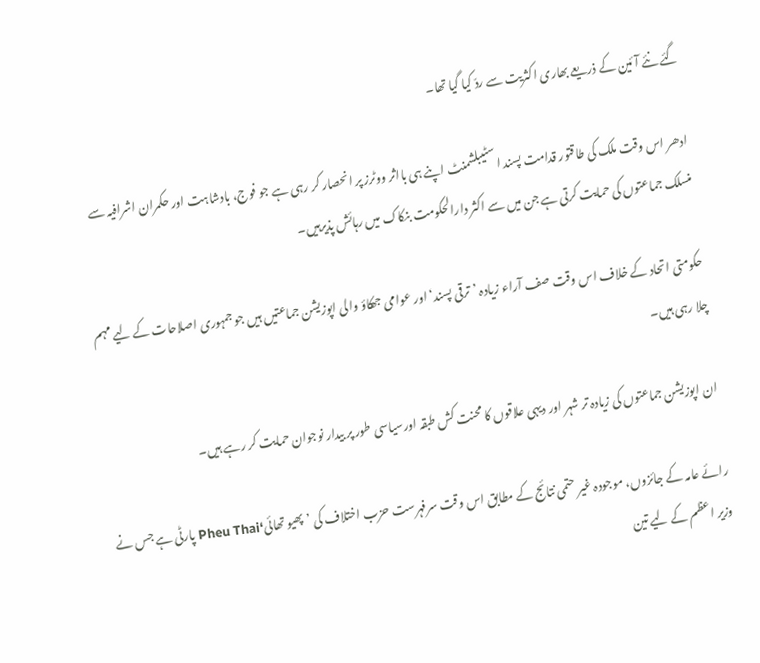گئے نئے آئین کے ذریعے بھاری اکثریت سے ردّ کیا گیا تھا۔

ادھر اس وقت ملک کی طاقتور قدامت پسند اسٹیبلشمنٹ اپنے ہی بااثر ووٹرز پر انحصار کر رہی ہے جو فوج، بادشاہت اور حکمران اشرافیہ سے منسلک جماعتوں کی حمایت کرتی ہے جن میں سے اکثر دارالحکومت بنکاک میں رہائش پذیرہیں۔

حکومتی اتحاد کے خلاف اس وقت صف آراء زیادہ ’ترقی پسند‘ اور عوامی جھکاؤ والی اپوزیشن جماعتیں ہیں جو جمہوری اصلاحات کے لیے مہم چلا رہی ہیں۔

ان اپوزیشن جماعتوں کی زیادہ تر شہر اور دیہی علاقوں کا محنت کش طبقہ اورسیاسی طور پر بیدار نوجوان حمایت کر رہے ہیں۔

رائے عامہ کے جائزوں، موجودہ غیر حتمی نتائج کے مطابق اس وقت سرفہرست حزب اختلاف کی ’پھیو تھائی‘Pheu Thai پارٹی ہے جس نے وزیر اعظم کے لیے تین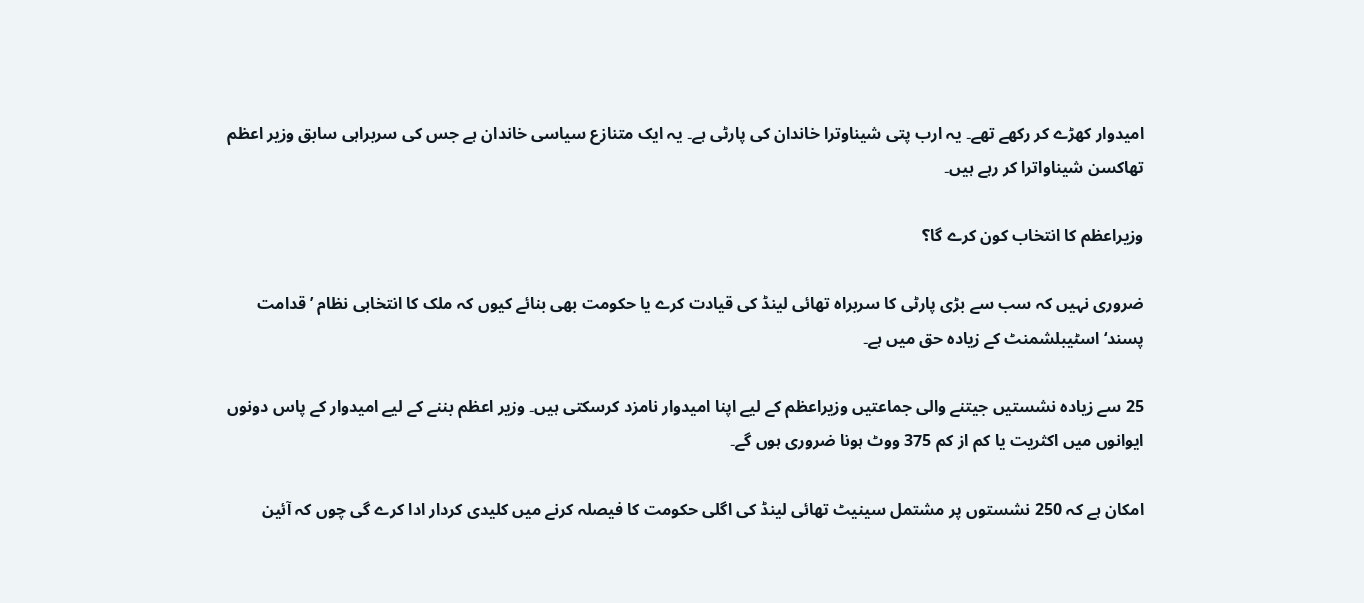امیدوار کھڑے کر رکھے تھے۔ یہ ارب پتی شیناوترا خاندان کی پارٹی ہے۔ یہ ایک متنازع سیاسی خاندان ہے جس کی سربراہی سابق وزیر اعظم تھاکسن شیناواترا کر رہے ہیں۔

وزیراعظم کا انتخاب کون کرے گا؟

ضروری نہیں کہ سب سے بڑی پارٹی کا سربراہ تھائی لینڈ کی قیادت کرے یا حکومت بھی بنائے کیوں کہ ملک کا انتخابی نظام ’قدامت پسند‘ اسٹیبلشمنٹ کے زیادہ حق میں ہے۔

25 سے زیادہ نشستیں جیتنے والی جماعتیں وزیراعظم کے لیے اپنا امیدوار نامزد کرسکتی ہیں۔ وزیر اعظم بننے کے لیے امیدوار کے پاس دونوں ایوانوں میں اکثریت یا کم از کم 375 ووٹ ہونا ضروری ہوں گے۔

امکان ہے کہ 250 نشستوں پر مشتمل سینیٹ تھائی لینڈ کی اگلی حکومت کا فیصلہ کرنے میں کلیدی کردار ادا کرے گی چوں کہ آئین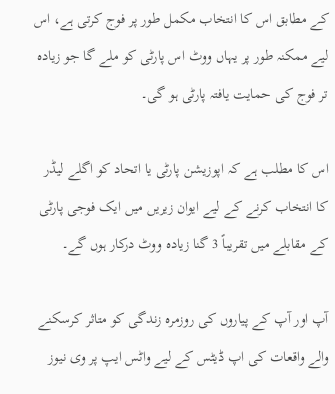کے مطابق اس کا انتخاب مکمل طور پر فوج کرتی ہے، اس لیے ممکنہ طور پر یہاں ووٹ اس پارٹی کو ملے گا جو زیادہ تر فوج کی حمایت یافتہ پارٹی ہو گی۔

اس کا مطلب ہے کہ اپوزیشن پارٹی یا اتحاد کو اگلے لیڈر کا انتخاب کرنے کے لیے ایوان زیریں میں ایک فوجی پارٹی کے مقابلے میں تقریباً 3 گنا زیادہ ووٹ درکار ہوں گے۔

آپ اور آپ کے پیاروں کی روزمرہ زندگی کو متاثر کرسکنے والے واقعات کی اپ ڈیٹس کے لیے واٹس ایپ پر وی نیوز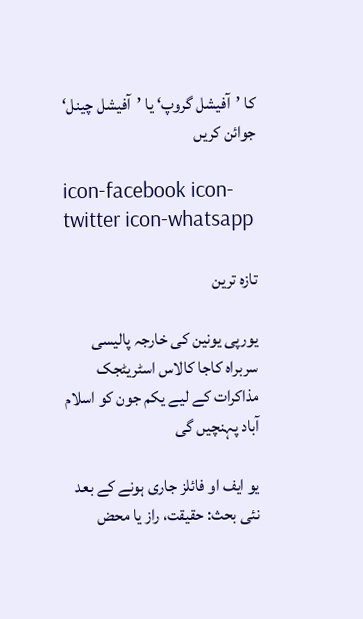کا ’آفیشل گروپ‘ یا ’آفیشل چینل‘ جوائن کریں

icon-facebook icon-twitter icon-whatsapp

تازہ ترین

یورپی یونین کی خارجہ پالیسی سربراہ کاجا کالاس اسٹریٹجک مذاکرات کے لیے یکم جون کو اسلام آباد پہنچیں گی

یو ایف او فائلز جاری ہونے کے بعد نئی بحث: حقیقت، راز یا محض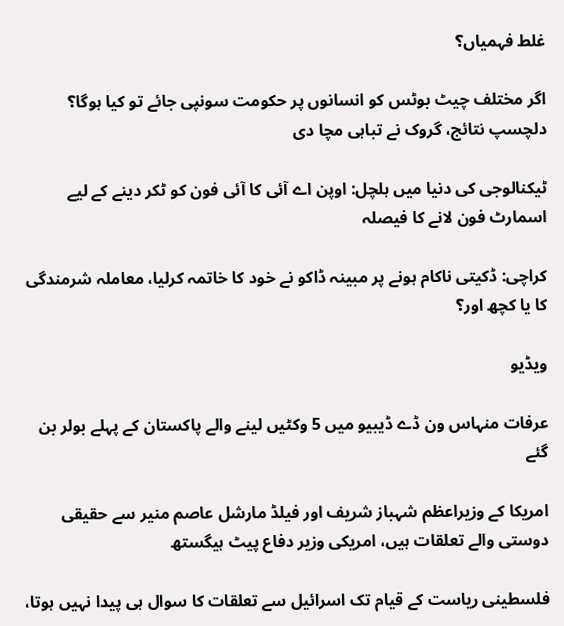غلط فہمیاں؟

اگر مختلف چیٹ بوٹس کو انسانوں پر حکومت سونپی جائے تو کیا ہوگا؟ دلچسپ نتائج، گروک نے تباہی مچا دی

ٹیکنالوجی کی دنیا میں ہلچل: اوپن اے آئی کا آئی فون کو ٹکر دینے کے لیے اسمارٹ فون لانے کا فیصلہ

کراچی: ڈکیتی ناکام ہونے پر مبینہ ڈاکو نے خود کا خاتمہ کرلیا، معاملہ شرمندگی کا یا کچھ اور؟

ویڈیو

عرفات منہاس ون ڈے ڈیبیو میں 5 وکٹیں لینے والے پاکستان کے پہلے بولر بن گئے

امریکا کے وزیراعظم شہباز شریف اور فیلڈ مارشل عاصم منیر سے حقیقی دوستی والے تعلقات ہیں، امریکی وزیر دفاع پیٹ ہیگستھ

فلسطینی ریاست کے قیام تک اسرائیل سے تعلقات کا سوال ہی پیدا نہیں ہوتا،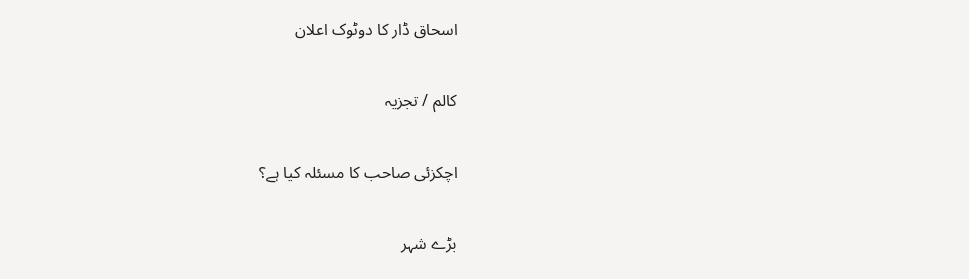اسحاق ڈار کا دوٹوک اعلان

کالم / تجزیہ

اچکزئی صاحب کا مسئلہ کیا ہے؟

بڑے شہر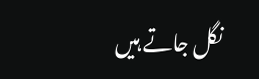نگل جاتے ہیں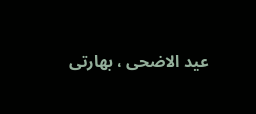عید الاضحی ، بھارتی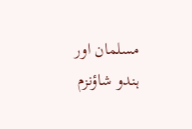مسلمان اور ہندو شاؤنزم